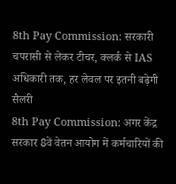8th Pay Commission: सरकारी चपरासी से लेकर टीचर, क्लर्क से IAS अधिकारी तक, हर लेवल पर इतनी बढ़ेगी सैलरी
8th Pay Commission: अगर केंद्र सरकार 8वें वेतन आयोग में कर्मचारियों की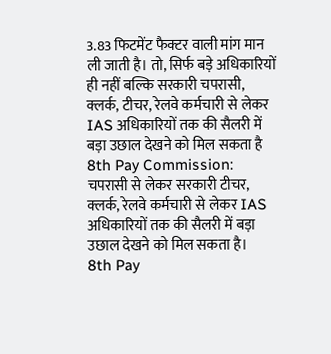3.83 फिटमेंट फैक्टर वाली मांग मान ली जाती है। तो, सिर्फ बड़े अधिकारियों ही नहीं बल्कि सरकारी चपरासी, क्लर्क, टीचर, रेलवे कर्मचारी से लेकर IAS अधिकारियों तक की सैलरी में बड़ा उछाल देखने को मिल सकता है
8th Pay Commission: चपरासी से लेकर सरकारी टीचर, क्लर्क, रेलवे कर्मचारी से लेकर IAS अधिकारियों तक की सैलरी में बड़ा उछाल देखने को मिल सकता है।
8th Pay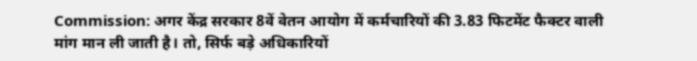Commission: अगर केंद्र सरकार 8वें वेतन आयोग में कर्मचारियों की 3.83 फिटमेंट फैक्टर वाली मांग मान ली जाती है। तो, सिर्फ बड़े अधिकारियों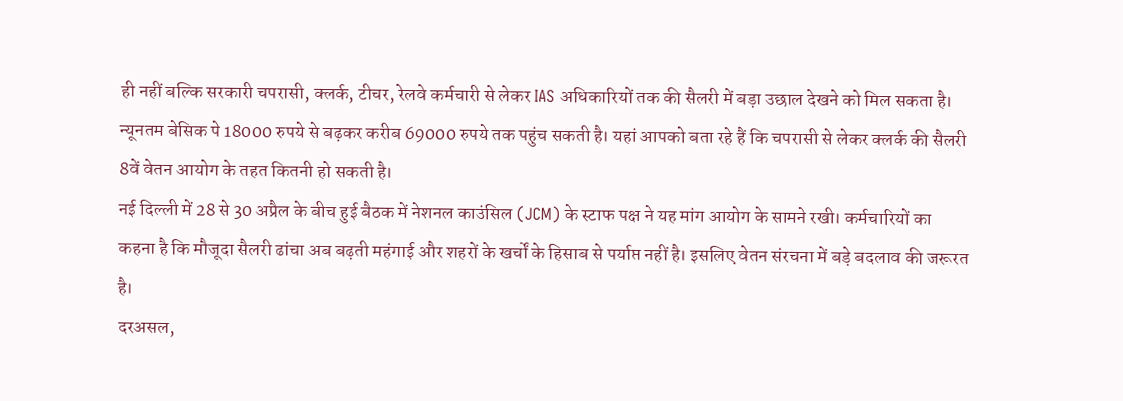ही नहीं बल्कि सरकारी चपरासी, क्लर्क, टीचर, रेलवे कर्मचारी से लेकर IAS अधिकारियों तक की सैलरी में बड़ा उछाल देखने को मिल सकता है। न्यूनतम बेसिक पे 18000 रुपये से बढ़कर करीब 69000 रुपये तक पहुंच सकती है। यहां आपको बता रहे हैं कि चपरासी से लेकर क्लर्क की सैलरी 8वें वेतन आयोग के तहत कितनी हो सकती है।
नई दिल्ली में 28 से 30 अप्रैल के बीच हुई बैठक में नेशनल काउंसिल (JCM) के स्टाफ पक्ष ने यह मांग आयोग के सामने रखी। कर्मचारियों का कहना है कि मौजूदा सैलरी ढांचा अब बढ़ती महंगाई और शहरों के खर्चों के हिसाब से पर्याप्त नहीं है। इसलिए वेतन संरचना में बड़े बदलाव की जरूरत है।
दरअसल,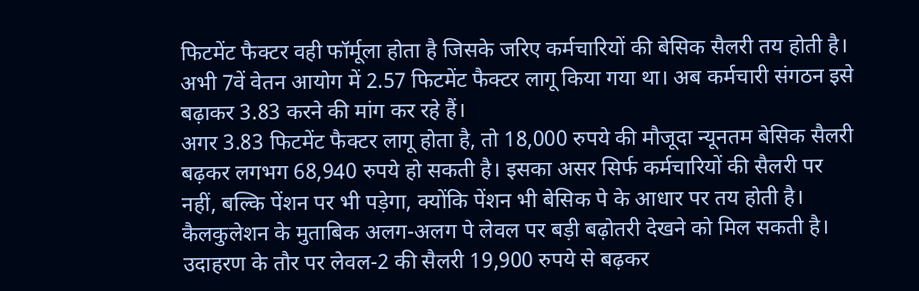फिटमेंट फैक्टर वही फॉर्मूला होता है जिसके जरिए कर्मचारियों की बेसिक सैलरी तय होती है। अभी 7वें वेतन आयोग में 2.57 फिटमेंट फैक्टर लागू किया गया था। अब कर्मचारी संगठन इसे बढ़ाकर 3.83 करने की मांग कर रहे हैं।
अगर 3.83 फिटमेंट फैक्टर लागू होता है, तो 18,000 रुपये की मौजूदा न्यूनतम बेसिक सैलरी बढ़कर लगभग 68,940 रुपये हो सकती है। इसका असर सिर्फ कर्मचारियों की सैलरी पर नहीं, बल्कि पेंशन पर भी पड़ेगा, क्योंकि पेंशन भी बेसिक पे के आधार पर तय होती है।
कैलकुलेशन के मुताबिक अलग-अलग पे लेवल पर बड़ी बढ़ोतरी देखने को मिल सकती है। उदाहरण के तौर पर लेवल-2 की सैलरी 19,900 रुपये से बढ़कर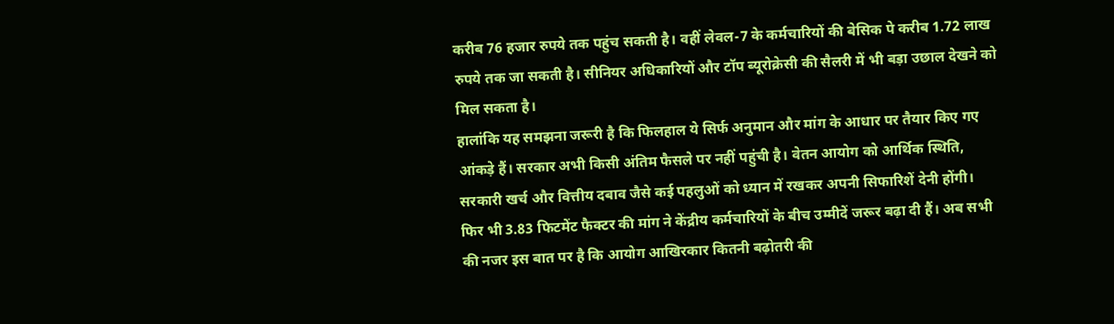करीब 76 हजार रुपये तक पहुंच सकती है। वहीं लेवल-7 के कर्मचारियों की बेसिक पे करीब 1.72 लाख रुपये तक जा सकती है। सीनियर अधिकारियों और टॉप ब्यूरोक्रेसी की सैलरी में भी बड़ा उछाल देखने को मिल सकता है।
हालांकि यह समझना जरूरी है कि फिलहाल ये सिर्फ अनुमान और मांग के आधार पर तैयार किए गए आंकड़े हैं। सरकार अभी किसी अंतिम फैसले पर नहीं पहुंची है। वेतन आयोग को आर्थिक स्थिति, सरकारी खर्च और वित्तीय दबाव जैसे कई पहलुओं को ध्यान में रखकर अपनी सिफारिशें देनी होंगी।
फिर भी 3.83 फिटमेंट फैक्टर की मांग ने केंद्रीय कर्मचारियों के बीच उम्मीदें जरूर बढ़ा दी हैं। अब सभी की नजर इस बात पर है कि आयोग आखिरकार कितनी बढ़ोतरी की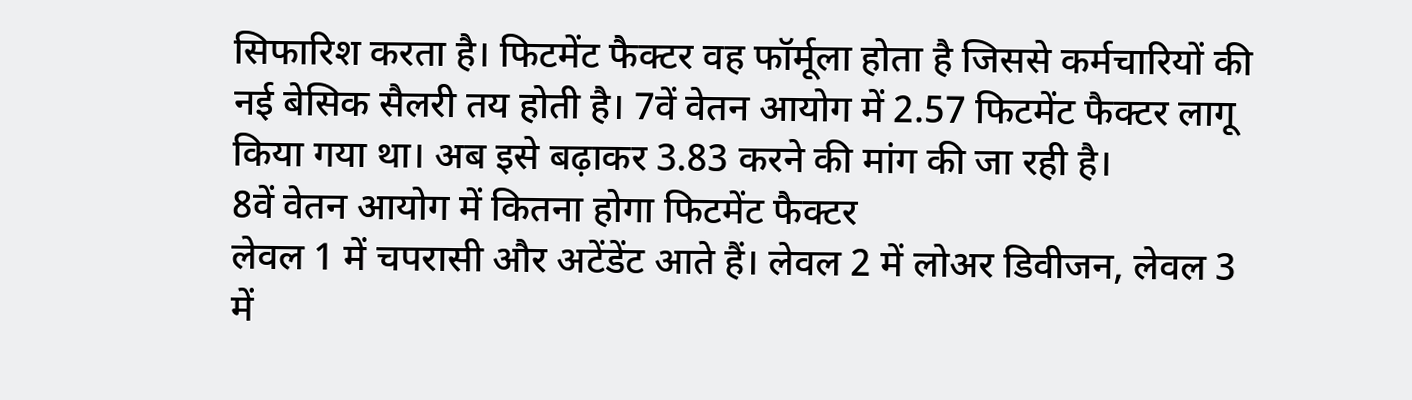सिफारिश करता है। फिटमेंट फैक्टर वह फॉर्मूला होता है जिससे कर्मचारियों की नई बेसिक सैलरी तय होती है। 7वें वेतन आयोग में 2.57 फिटमेंट फैक्टर लागू किया गया था। अब इसे बढ़ाकर 3.83 करने की मांग की जा रही है।
8वें वेतन आयोग में कितना होगा फिटमेंट फैक्टर
लेवल 1 में चपरासी और अटेंडेंट आते हैं। लेवल 2 में लोअर डिवीजन, लेवल 3 में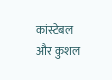कांस्टेबल और कुशल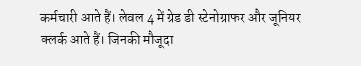कर्मचारी आते हैं। लेवल 4 में ग्रेड डी स्टेनोग्राफर और जूनियर क्लर्क आते हैं। जिनकी मौजूदा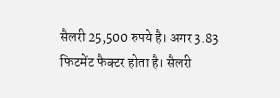सैलरी 25,500 रुपये है। अगर 3.83 फिटमेंट फैक्टर होता है। सैलरी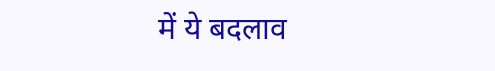में ये बदलाव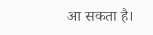आ सकता है।